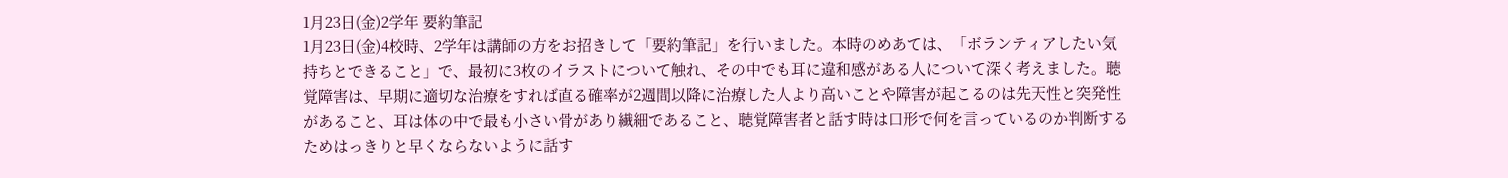1月23日(金)2学年 要約筆記
1月23日(金)4校時、2学年は講師の方をお招きして「要約筆記」を行いました。本時のめあては、「ボランティアしたい気持ちとできること」で、最初に3枚のイラストについて触れ、その中でも耳に違和感がある人について深く考えました。聴覚障害は、早期に適切な治療をすれば直る確率が2週間以降に治療した人より高いことや障害が起こるのは先天性と突発性があること、耳は体の中で最も小さい骨があり繊細であること、聴覚障害者と話す時は口形で何を言っているのか判断するためはっきりと早くならないように話す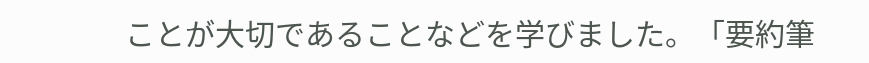ことが大切であることなどを学びました。「要約筆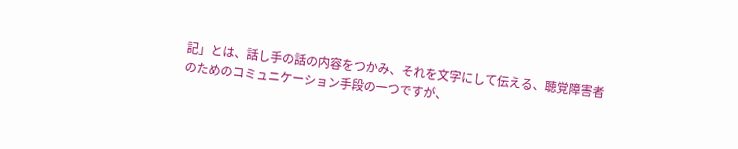記」とは、話し手の話の内容をつかみ、それを文字にして伝える、聴覚障害者のためのコミュニケーション手段の一つですが、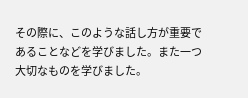その際に、このような話し方が重要であることなどを学びました。また一つ大切なものを学びました。